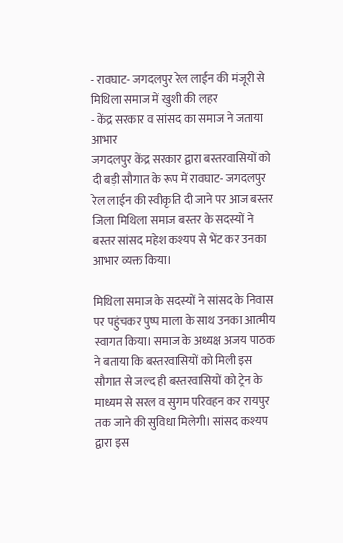- रावघाट- जगदलपुर रेल लाईन की मंजूरी से मिथिला समाज में खुशी की लहर
- केंद्र सरकार व सांसद का समाज ने जताया आभार
जगदलपुर केंद्र सरकार द्वारा बस्तरवासियों को दी बड़ी सौगात के रूप में रावघाट- जगदलपुर रेल लाईन की स्वीकृति दी जाने पर आज बस्तर जिला मिथिला समाज बस्तर के सदस्यों ने बस्तर सांसद महेश कश्यप से भेंट कर उनका आभार व्यक्त किया।

मिथिला समाज के सदस्यों ने सांसद के निवास पर पहुंचकर पुष्प माला के साथ उनका आत्मीय स्वागत किया। समाज के अध्यक्ष अजय पाठक ने बताया कि बस्तरवासियों को मिली इस सौगात से जल्द ही बस्तरवासियों को ट्रेन के माध्यम से सरल व सुगम परिवहन कर रायपुर तक जाने की सुविधा मिलेगी। सांसद कश्यप द्वारा इस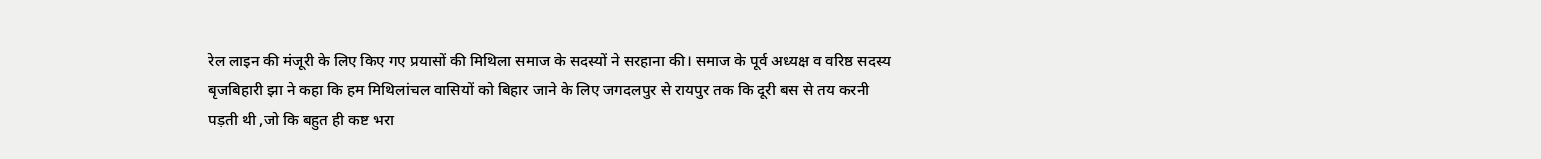रेल लाइन की मंजूरी के लिए किए गए प्रयासों की मिथिला समाज के सदस्यों ने सरहाना की। समाज के पूर्व अध्यक्ष व वरिष्ठ सदस्य बृजबिहारी झा ने कहा कि हम मिथिलांचल वासियों को बिहार जाने के लिए जगदलपुर से रायपुर तक कि दूरी बस से तय करनी पड़ती थी ,जो कि बहुत ही कष्ट भरा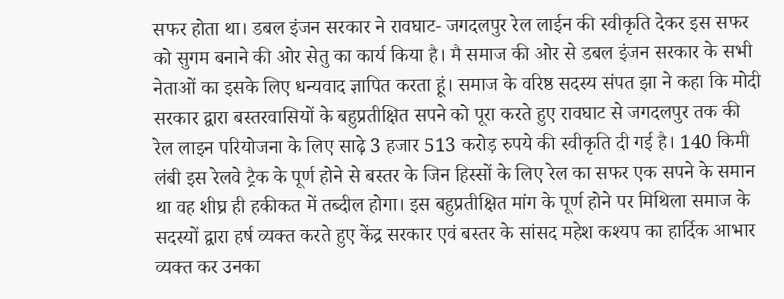सफर होता था। डबल इंजन सरकार ने रावघाट- जगदलपुर रेल लाईन की स्वीकृति देकर इस सफर को सुगम बनाने की ओर सेतु का कार्य किया है। मै समाज की ओर से डबल इंजन सरकार के सभी नेताओं का इसके लिए धन्यवाद ज्ञापित करता हूं। समाज के वरिष्ठ सदस्य संपत झा ने कहा कि मोदी सरकार द्वारा बस्तरवासियों के बहुप्रतीक्षित सपने को पूरा करते हुए रावघाट से जगदलपुर तक की रेल लाइन परियोजना के लिए साढ़े 3 हजार 513 करोड़ रुपये की स्वीकृति दी गई है। 140 किमी लंबी इस रेलवे ट्रैक के पूर्ण होने से बस्तर के जिन हिस्सों के लिए रेल का सफर एक सपने के समान था वह शीघ्र ही हकीकत में तब्दील होगा। इस बहुप्रतीक्षित मांग के पूर्ण होने पर मिथिला समाज के सदस्यों द्वारा हर्ष व्यक्त करते हुए केंद्र सरकार एवं बस्तर के सांसद महेश कश्यप का हार्दिक आभार व्यक्त कर उनका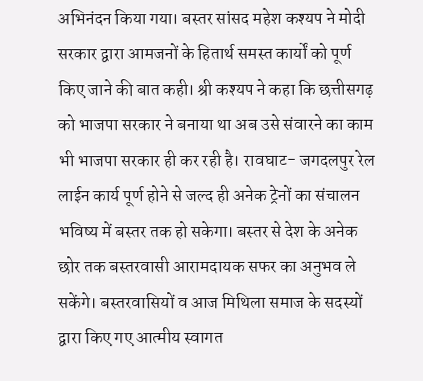अभिनंदन किया गया। बस्तर सांसद महेश कश्यप ने मोदी सरकार द्वारा आमजनों के हितार्थ समस्त कार्यों को पूर्ण किए जाने की बात कही। श्री कश्यप ने कहा कि छत्तीसगढ़ को भाजपा सरकार ने बनाया था अब उसे संवारने का काम भी भाजपा सरकार ही कर रही है। रावघाट- जगदलपुर रेल लाईन कार्य पूर्ण होने से जल्द ही अनेक ट्रेनों का संचालन भविष्य में बस्तर तक हो सकेगा। बस्तर से देश के अनेक छोर तक बस्तरवासी आरामदायक सफर का अनुभव ले सकेंगे। बस्तरवासियों व आज मिथिला समाज के सदस्यों द्वारा किए गए आत्मीय स्वागत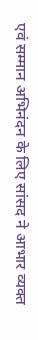एवं सम्मान अभिनंदन के लिए सांसद ने आभार व्यक्त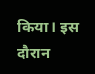किया। इस दौरान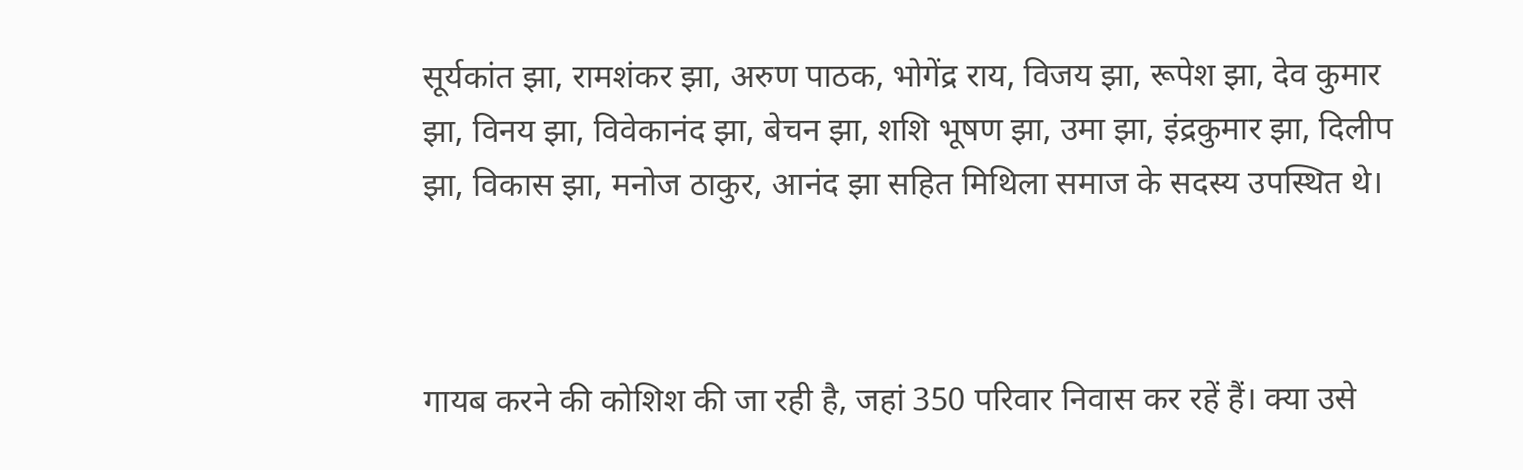सूर्यकांत झा, रामशंकर झा, अरुण पाठक, भोगेंद्र राय, विजय झा, रूपेश झा, देव कुमार झा, विनय झा, विवेकानंद झा, बेचन झा, शशि भूषण झा, उमा झा, इंद्रकुमार झा, दिलीप झा, विकास झा, मनोज ठाकुर, आनंद झा सहित मिथिला समाज के सदस्य उपस्थित थे।



गायब करने की कोशिश की जा रही है, जहां 350 परिवार निवास कर रहें हैं। क्या उसे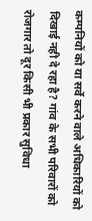कम्पनियों को या सर्वे करने वाले अधिकारियों को दिखाई नही दे रहा है? गांव के सभी परिवारों को रोजगार तो दूर किसी भी प्रकार सुविधा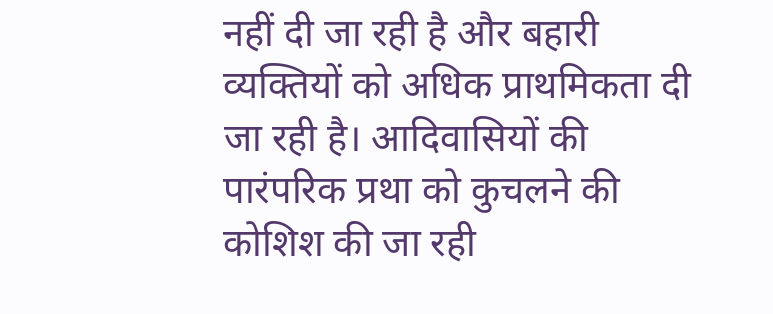नहीं दी जा रही है और बहारी व्यक्तियों को अधिक प्राथमिकता दी जा रही है। आदिवासियों की पारंपरिक प्रथा को कुचलने की कोशिश की जा रही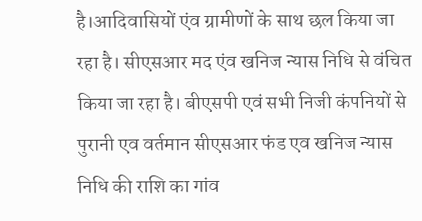है।आदिवासियों एंव ग्रामीणों के साथ छल किया जा रहा है। सीएसआर मद एंव खनिज न्यास निधि से वंचित किया जा रहा है। बीएसपी एवं सभी निजी कंपनियों से पुरानी एव वर्तमान सीएसआर फंड एव खनिज न्यास निधि की राशि का गांव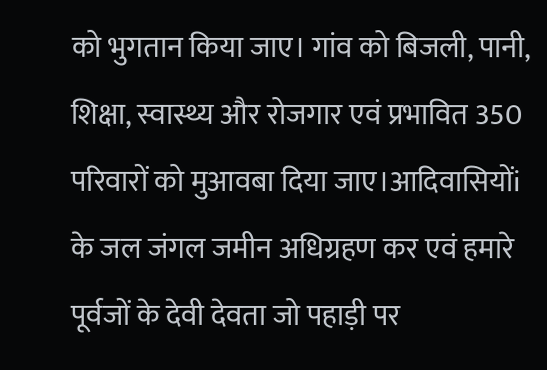को भुगतान किया जाए। गांव को बिजली, पानी, शिक्षा, स्वास्थ्य और रोजगार एवं प्रभावित 350 परिवारों को मुआवबा दिया जाए।आदिवासियोंi के जल जंगल जमीन अधिग्रहण कर एवं हमारे पूर्वजों के देवी देवता जो पहाड़ी पर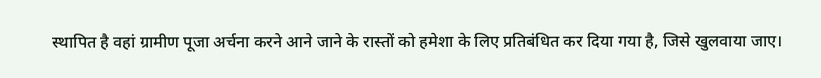स्थापित है वहां ग्रामीण पूजा अर्चना करने आने जाने के रास्तों को हमेशा के लिए प्रतिबंधित कर दिया गया है, जिसे खुलवाया जाए।